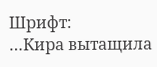Шрифт:
…Кира вытащила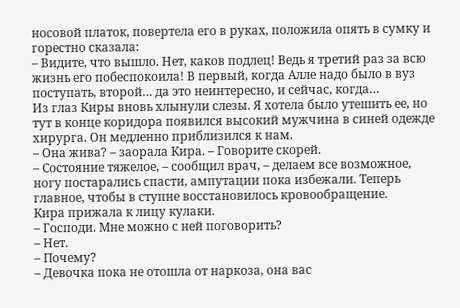носовой платок, повертела его в руках, положила опять в сумку и горестно сказала:
– Видите, что вышло. Нет, каков подлец! Ведь я третий раз за всю жизнь его побеспокоила! В первый, когда Алле надо было в вуз поступать, второй… да это неинтересно, и сейчас, когда…
Из глаз Киры вновь хлынули слезы. Я хотела было утешить ее, но тут в конце коридора появился высокий мужчина в синей одежде хирурга. Он медленно приблизился к нам.
– Она жива? – заорала Кира. – Говорите скорей.
– Состояние тяжелое, – сообщил врач, – делаем все возможное, ногу постарались спасти, ампутации пока избежали. Теперь главное, чтобы в ступне восстановилось кровообращение.
Кира прижала к лицу кулаки.
– Господи. Мне можно с ней поговорить?
– Нет.
– Почему?
– Девочка пока не отошла от наркоза, она вас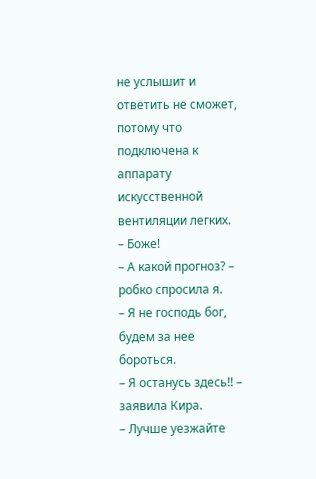не услышит и ответить не сможет, потому что подключена к аппарату искусственной вентиляции легких.
– Боже!
– А какой прогноз? – робко спросила я.
– Я не господь бог, будем за нее бороться.
– Я останусь здесь!! – заявила Кира.
– Лучше уезжайте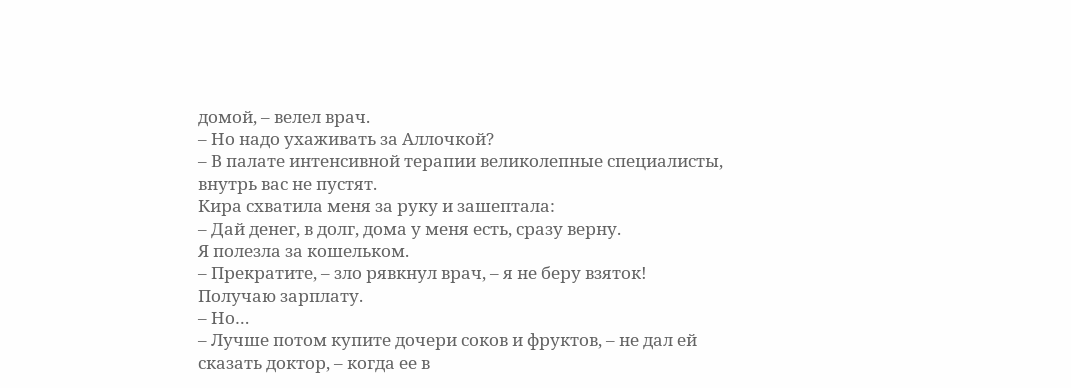домой, – велел врач.
– Но надо ухаживать за Аллочкой?
– В палате интенсивной терапии великолепные специалисты, внутрь вас не пустят.
Кира схватила меня за руку и зашептала:
– Дай денег, в долг, дома у меня есть, сразу верну.
Я полезла за кошельком.
– Прекратите, – зло рявкнул врач, – я не беру взяток! Получаю зарплату.
– Но…
– Лучше потом купите дочери соков и фруктов, – не дал ей сказать доктор, – когда ее в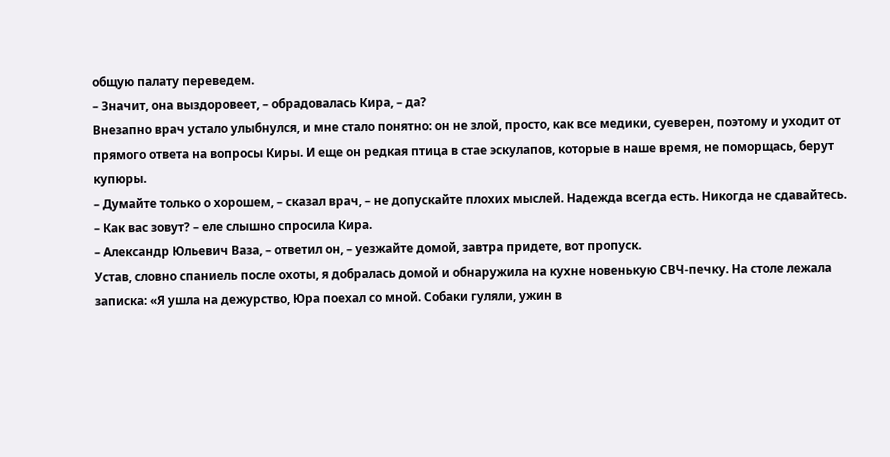общую палату переведем.
– Значит, она выздоровеет, – обрадовалась Кира, – да?
Внезапно врач устало улыбнулся, и мне стало понятно: он не злой, просто, как все медики, суеверен, поэтому и уходит от прямого ответа на вопросы Киры. И еще он редкая птица в стае эскулапов, которые в наше время, не поморщась, берут купюры.
– Думайте только о хорошем, – сказал врач, – не допускайте плохих мыслей. Надежда всегда есть. Никогда не сдавайтесь.
– Как вас зовут? – еле слышно спросила Кира.
– Александр Юльевич Ваза, – ответил он, – уезжайте домой, завтра придете, вот пропуск.
Устав, словно спаниель после охоты, я добралась домой и обнаружила на кухне новенькую СВЧ-печку. На столе лежала записка: «Я ушла на дежурство, Юра поехал со мной. Собаки гуляли, ужин в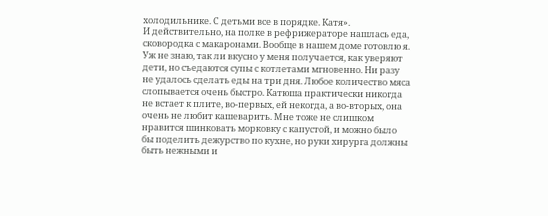холодильнике. С детьми все в порядке. Катя».
И действительно, на полке в рефрижераторе нашлась еда, сковородка с макаронами. Вообще в нашем доме готовлю я. Уж не знаю, так ли вкусно у меня получается, как уверяют дети, но съедаются супы с котлетами мгновенно. Ни разу не удалось сделать еды на три дня. Любое количество мяса слопывается очень быстро. Катюша практически никогда не встает к плите, во-первых, ей некогда, а во-вторых, она очень не любит кашеварить. Мне тоже не слишком нравится шинковать морковку с капустой, и можно было бы поделить дежурство по кухне, но руки хирурга должны быть нежными и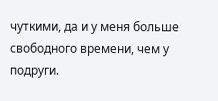чуткими, да и у меня больше свободного времени, чем у подруги.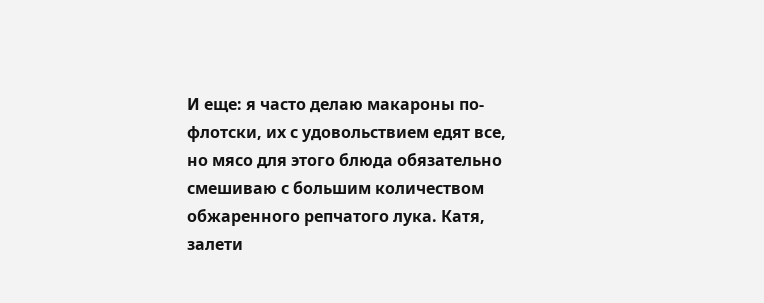И еще: я часто делаю макароны по-флотски, их с удовольствием едят все, но мясо для этого блюда обязательно смешиваю с большим количеством обжаренного репчатого лука. Катя, залети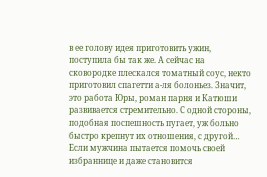в ее голову идея приготовить ужин, поступила бы так же. А сейчас на сковородке плескался томатный соус, некто приготовил спагетти а-ля болоньез. Значит, это работа Юры, роман парня и Катюши развивается стремительно. С одной стороны, подобная поспешность пугает, уж больно быстро крепнут их отношения, с другой… Если мужчина пытается помочь своей избраннице и даже становится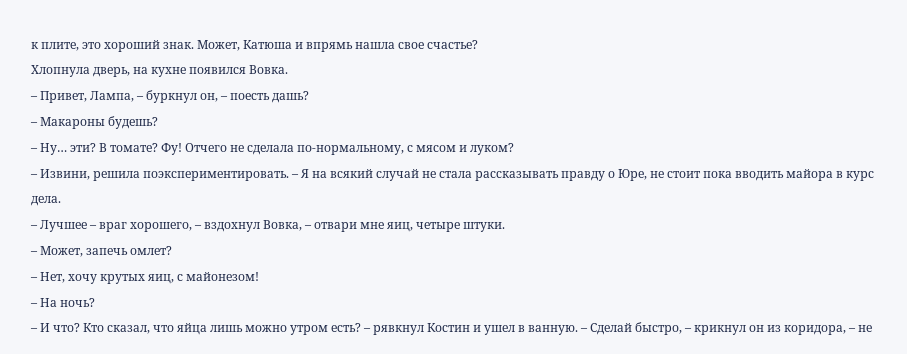к плите, это хороший знак. Может, Катюша и впрямь нашла свое счастье?
Хлопнула дверь, на кухне появился Вовка.
– Привет, Лампа, – буркнул он, – поесть дашь?
– Макароны будешь?
– Ну… эти? В томате? Фу! Отчего не сделала по-нормальному, с мясом и луком?
– Извини, решила поэкспериментировать. – Я на всякий случай не стала рассказывать правду о Юре, не стоит пока вводить майора в курс дела.
– Лучшее – враг хорошего, – вздохнул Вовка, – отвари мне яиц, четыре штуки.
– Может, запечь омлет?
– Нет, хочу крутых яиц, с майонезом!
– На ночь?
– И что? Кто сказал, что яйца лишь можно утром есть? – рявкнул Костин и ушел в ванную. – Сделай быстро, – крикнул он из коридора, – не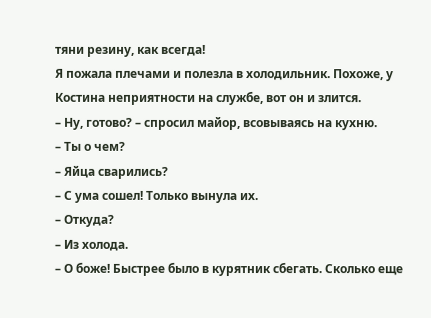тяни резину, как всегда!
Я пожала плечами и полезла в холодильник. Похоже, у Костина неприятности на службе, вот он и злится.
– Ну, готово? – спросил майор, всовываясь на кухню.
– Ты о чем?
– Яйца сварились?
– С ума сошел! Только вынула их.
– Откуда?
– Из холода.
– О боже! Быстрее было в курятник сбегать. Сколько еще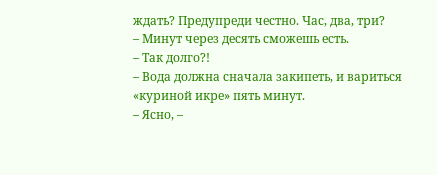ждать? Предупреди честно. Час, два, три?
– Минут через десять сможешь есть.
– Так долго?!
– Вода должна сначала закипеть, и вариться «куриной икре» пять минут.
– Ясно, –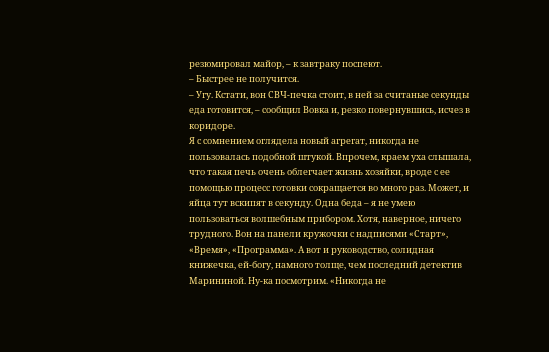резюмировал майор, – к завтраку поспеют.
– Быстрее не получится.
– Угу. Кстати, вон СВЧ-печка стоит, в ней за считаные секунды еда готовится, – сообщил Вовка и, резко повернувшись, исчез в коридоре.
Я с сомнением оглядела новый агрегат, никогда не пользовалась подобной штукой. Впрочем, краем уха слышала, что такая печь очень облегчает жизнь хозяйки, вроде с ее помощью процесс готовки сокращается во много раз. Может, и яйца тут вскипят в секунду. Одна беда – я не умею пользоваться волшебным прибором. Хотя, наверное, ничего трудного. Вон на панели кружочки с надписями «Старт», «Время», «Программа». А вот и руководство, солидная книжечка, ей-богу, намного толще, чем последний детектив Марининой. Ну-ка посмотрим. «Никогда не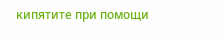кипятите при помощи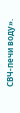СВЧ-печи воду».